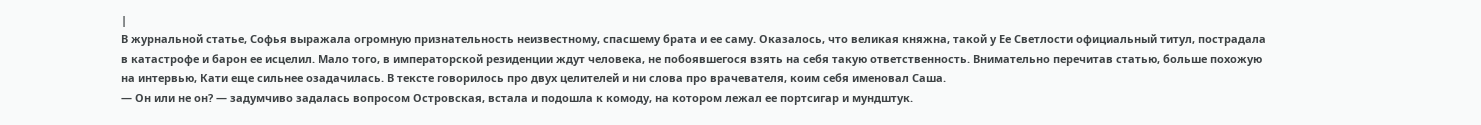|
В журнальной статье, Софья выражала огромную признательность неизвестному, спасшему брата и ее саму. Оказалось, что великая княжна, такой у Ее Светлости официальный титул, пострадала в катастрофе и барон ее исцелил. Мало того, в императорской резиденции ждут человека, не побоявшегося взять на себя такую ответственность. Внимательно перечитав статью, больше похожую на интервью, Кати еще сильнее озадачилась. В тексте говорилось про двух целителей и ни слова про врачевателя, коим себя именовал Саша.
— Он или не он? — задумчиво задалась вопросом Островская, встала и подошла к комоду, на котором лежал ее портсигар и мундштук.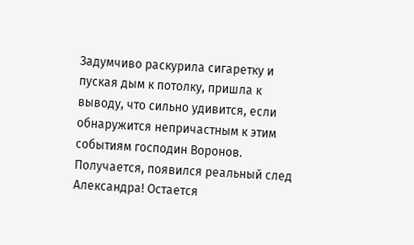Задумчиво раскурила сигаретку и пуская дым к потолку, пришла к выводу, что сильно удивится, если обнаружится непричастным к этим событиям господин Воронов. Получается, появился реальный след Александра! Остается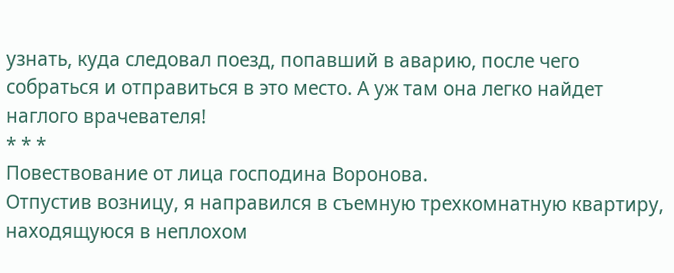узнать, куда следовал поезд, попавший в аварию, после чего собраться и отправиться в это место. А уж там она легко найдет наглого врачевателя!
* * *
Повествование от лица господина Воронова.
Отпустив возницу, я направился в съемную трехкомнатную квартиру, находящуюся в неплохом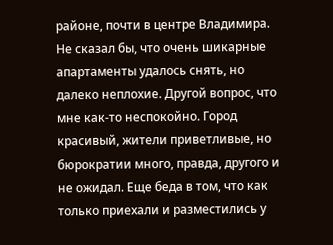районе, почти в центре Владимира. Не сказал бы, что очень шикарные апартаменты удалось снять, но далеко неплохие. Другой вопрос, что мне как-то неспокойно. Город красивый, жители приветливые, но бюрократии много, правда, другого и не ожидал. Еще беда в том, что как только приехали и разместились у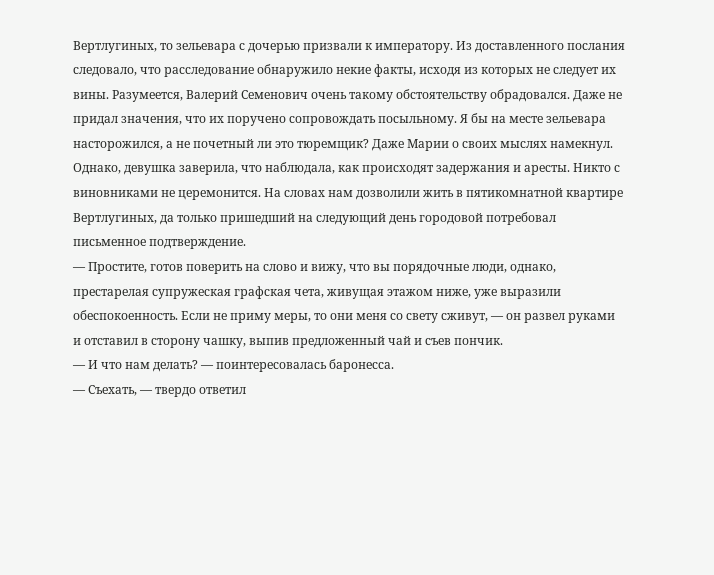Вертлугиных, то зельевара с дочерью призвали к императору. Из доставленного послания следовало, что расследование обнаружило некие факты, исходя из которых не следует их вины. Разумеется, Валерий Семенович очень такому обстоятельству обрадовался. Даже не придал значения, что их поручено сопровождать посыльному. Я бы на месте зельевара насторожился, а не почетный ли это тюремщик? Даже Марии о своих мыслях намекнул. Однако, девушка заверила, что наблюдала, как происходят задержания и аресты. Никто с виновниками не церемонится. На словах нам дозволили жить в пятикомнатной квартире Вертлугиных, да только пришедший на следующий день городовой потребовал письменное подтверждение.
— Простите, готов поверить на слово и вижу, что вы порядочные люди, однако, престарелая супружеская графская чета, живущая этажом ниже, уже выразили обеспокоенность. Если не приму меры, то они меня со свету сживут, — он развел руками и отставил в сторону чашку, выпив предложенный чай и съев пончик.
— И что нам делать? — поинтересовалась баронесса.
— Съехать, — твердо ответил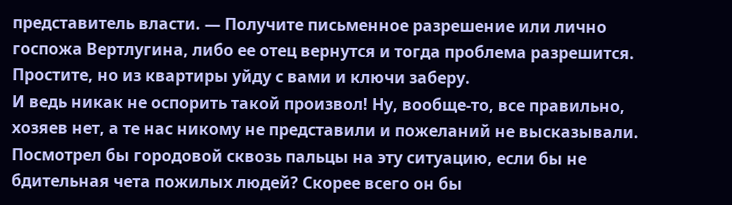представитель власти. — Получите письменное разрешение или лично госпожа Вертлугина, либо ее отец вернутся и тогда проблема разрешится. Простите, но из квартиры уйду с вами и ключи заберу.
И ведь никак не оспорить такой произвол! Ну, вообще-то, все правильно, хозяев нет, а те нас никому не представили и пожеланий не высказывали. Посмотрел бы городовой сквозь пальцы на эту ситуацию, если бы не бдительная чета пожилых людей? Скорее всего он бы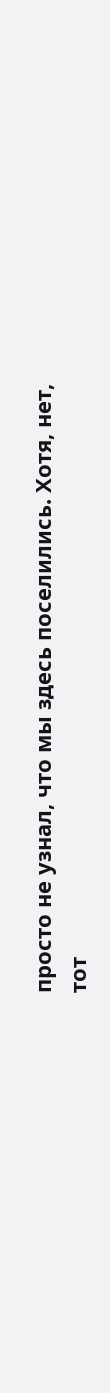просто не узнал, что мы здесь поселились. Хотя, нет, тот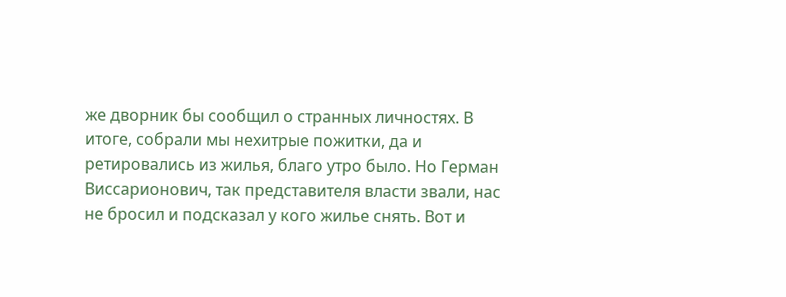же дворник бы сообщил о странных личностях. В итоге, собрали мы нехитрые пожитки, да и ретировались из жилья, благо утро было. Но Герман Виссарионович, так представителя власти звали, нас не бросил и подсказал у кого жилье снять. Вот и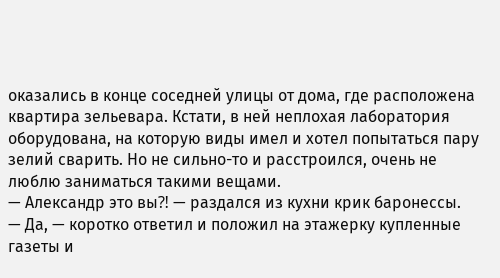оказались в конце соседней улицы от дома, где расположена квартира зельевара. Кстати, в ней неплохая лаборатория оборудована, на которую виды имел и хотел попытаться пару зелий сварить. Но не сильно-то и расстроился, очень не люблю заниматься такими вещами.
— Александр это вы⁈ — раздался из кухни крик баронессы.
— Да, — коротко ответил и положил на этажерку купленные газеты и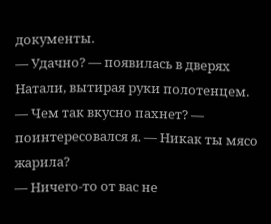документы.
— Удачно? — появилась в дверях Натали, вытирая руки полотенцем.
— Чем так вкусно пахнет? — поинтересовался я. — Никак ты мясо жарила?
— Ничего-то от вас не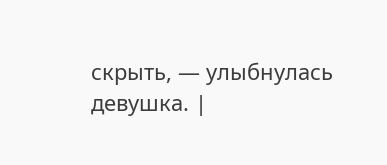скрыть, — улыбнулась девушка. |